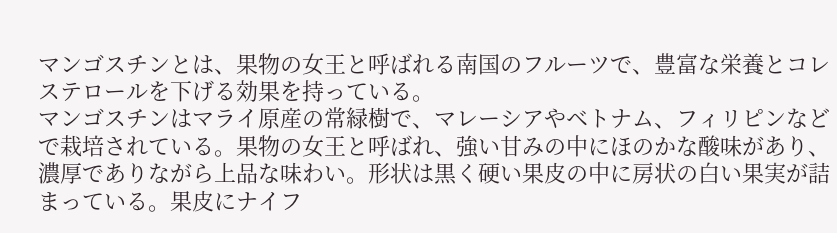マンゴスチンとは、果物の女王と呼ばれる南国のフルーツで、豊富な栄養とコレステロールを下げる効果を持っている。
マンゴスチンはマライ原産の常緑樹で、マレーシアやベトナム、フィリピンなどで栽培されている。果物の女王と呼ばれ、強い甘みの中にほのかな酸味があり、濃厚でありながら上品な味わい。形状は黒く硬い果皮の中に房状の白い果実が詰まっている。果皮にナイフ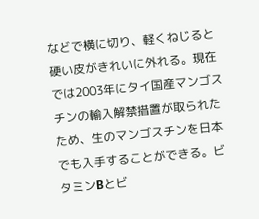などで横に切り、軽くねじると硬い皮がきれいに外れる。現在では2003年にタイ国産マンゴスチンの輸入解禁措置が取られたため、生のマンゴスチンを日本でも入手することができる。ビタミンBとビ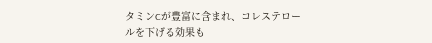タミンCが豊富に含まれ、コレステロールを下げる効果も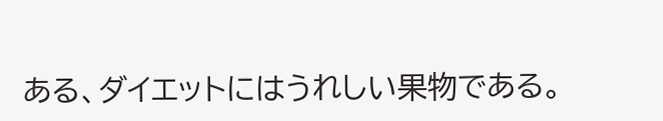ある、ダイエットにはうれしい果物である。